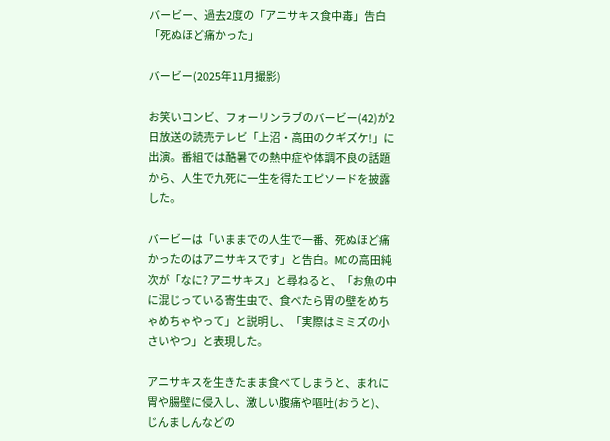バービー、過去2度の「アニサキス食中毒」告白「死ぬほど痛かった」

バービー(2025年11月撮影)

お笑いコンビ、フォーリンラブのバービー(42)が2日放送の読売テレビ「上沼・高田のクギズケ!」に出演。番組では酷暑での熱中症や体調不良の話題から、人生で九死に一生を得たエピソードを披露した。

バービーは「いままでの人生で一番、死ぬほど痛かったのはアニサキスです」と告白。MCの高田純次が「なに? アニサキス」と尋ねると、「お魚の中に混じっている寄生虫で、食べたら胃の壁をめちゃめちゃやって」と説明し、「実際はミミズの小さいやつ」と表現した。

アニサキスを生きたまま食べてしまうと、まれに胃や腸壁に侵入し、激しい腹痛や嘔吐(おうと)、じんましんなどの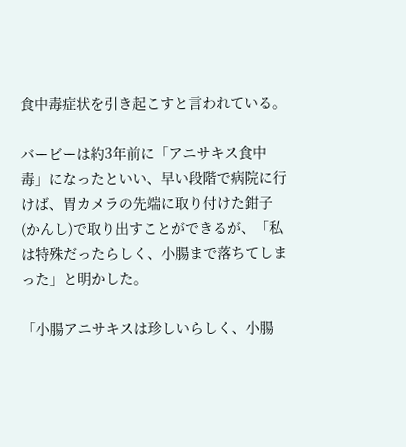食中毒症状を引き起こすと言われている。

バービーは約3年前に「アニサキス食中毒」になったといい、早い段階で病院に行けば、胃カメラの先端に取り付けた鉗子(かんし)で取り出すことができるが、「私は特殊だったらしく、小腸まで落ちてしまった」と明かした。

「小腸アニサキスは珍しいらしく、小腸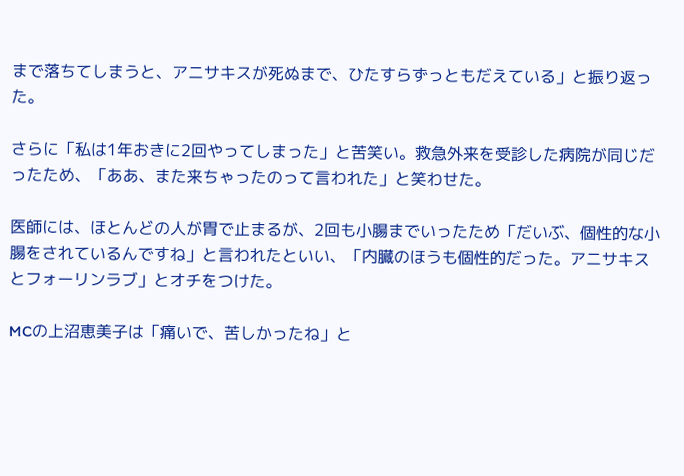まで落ちてしまうと、アニサキスが死ぬまで、ひたすらずっともだえている」と振り返った。

さらに「私は1年おきに2回やってしまった」と苦笑い。救急外来を受診した病院が同じだったため、「ああ、また来ちゃったのって言われた」と笑わせた。

医師には、ほとんどの人が胃で止まるが、2回も小腸までいったため「だいぶ、個性的な小腸をされているんですね」と言われたといい、「内臓のほうも個性的だった。アニサキスとフォーリンラブ」とオチをつけた。

MCの上沼恵美子は「痛いで、苦しかったね」と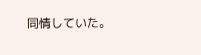同情していた。